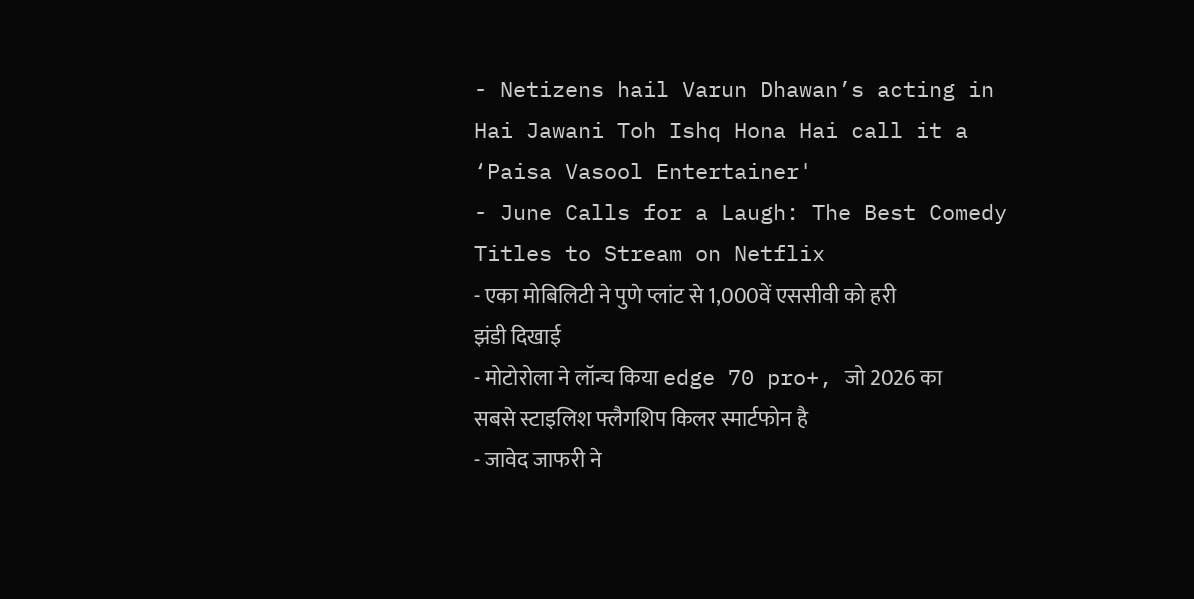- Netizens hail Varun Dhawan’s acting in Hai Jawani Toh Ishq Hona Hai call it a ‘Paisa Vasool Entertainer'
- June Calls for a Laugh: The Best Comedy Titles to Stream on Netflix
- एका मोबिलिटी ने पुणे प्लांट से 1,000वें एससीवी को हरी झंडी दिखाई
- मोटोरोला ने लॉन्च किया edge 70 pro+, जो 2026 का सबसे स्टाइलिश फ्लैगशिप किलर स्मार्टफोन है
- जावेद जाफरी ने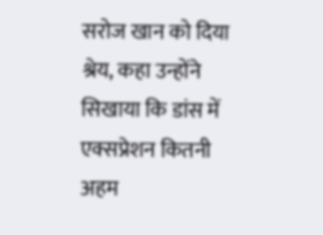सरोज खान को दिया श्रेय, कहा उन्होंने सिखाया कि डांस में एक्सप्रेशन कितनी अहम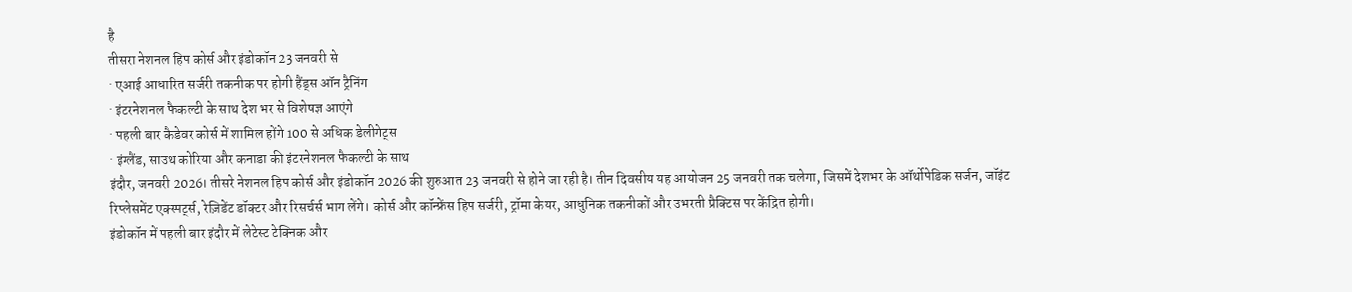है
तीसरा नेशनल हिप कोर्स और इंडोकॉन 23 जनवरी से
· एआई आधारित सर्जरी तकनीक पर होगी हैंड्स ऑन ट्रैनिंग
· इंटरनेशनल फैकल्टी के साथ देश भर से विशेषज्ञ आएंगे
· पहली बार कैडेवर कोर्स में शामिल होंगे 100 से अधिक डेलीगेट्स
· इंग्लैंड, साउथ कोरिया और कनाडा की इंटरनेशनल फैकल्टी के साथ
इंदौर, जनवरी 2026। तीसरे नेशनल हिप कोर्स और इंडोकॉन 2026 की शुरुआत 23 जनवरी से होने जा रही है। तीन दिवसीय यह आयोजन 25 जनवरी तक चलेगा, जिसमें देशभर के ऑर्थोपेडिक सर्जन, जॉइंट रिप्लेसमेंट एक्स्पर्ट्स, रेज़िडेंट डॉक्टर और रिसर्चर्स भाग लेंगे। कोर्स और कॉन्फ्रेंस हिप सर्जरी, ट्रॉमा केयर, आधुनिक तकनीकों और उभरती प्रैक्टिस पर केंद्रित होगी।
इंडोकॉन में पहली बार इंदौर में लेटेस्ट टेक्निक और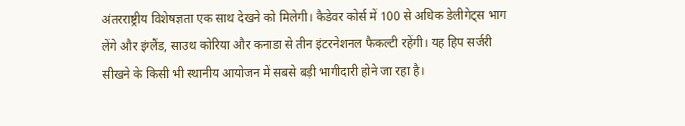अंतरराष्ट्रीय विशेषज्ञता एक साथ देखने को मिलेगी। कैडेवर कोर्स में 100 से अधिक डेलीगेट्स भाग लेंगे और इंग्लैंड, साउथ कोरिया और कनाडा से तीन इंटरनेशनल फैकल्टी रहेंगी। यह हिप सर्जरी सीखने के किसी भी स्थानीय आयोजन में सबसे बड़ी भागीदारी होने जा रहा है।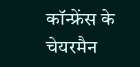कॉन्फ्रेंस के चेयरमैन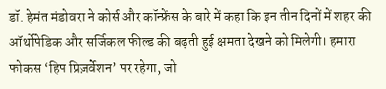डॉ. हेमंत मंडोवरा ने कोर्स और कॉन्फ्रेंस के बारे में कहा कि इन तीन दिनों में शहर की ऑर्थोपेडिक और सर्जिकल फील्ड की बढ़ती हुई क्षमता देखने को मिलेगी। हमारा फोकस ‘हिप प्रिज़र्वेशन’ पर रहेगा, जो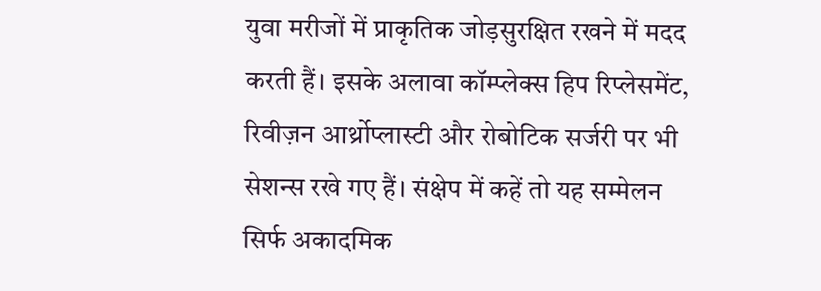युवा मरीजों में प्राकृतिक जोड़सुरक्षित रखने में मदद करती हैं। इसके अलावा कॉम्प्लेक्स हिप रिप्लेसमेंट, रिवीज़न आर्थ्रोप्लास्टी और रोबोटिक सर्जरी पर भी सेशन्स रखे गए हैं। संक्षेप में कहें तो यह सम्मेलन सिर्फ अकादमिक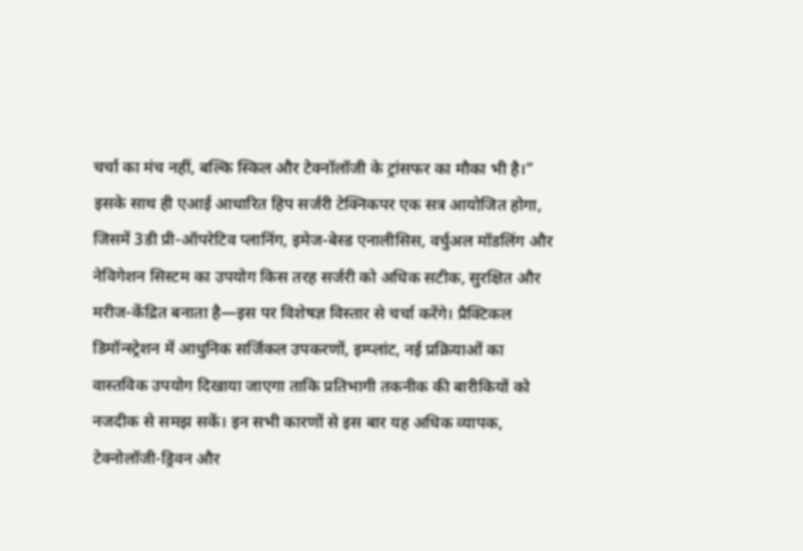चर्चा का मंच नहीं, बल्कि स्किल और टेक्नॉलॉजी के ट्रांसफर का मौका भी है।”
इसके साथ ही एआई आधारित हिप सर्जरी टेक्निकपर एक सत्र आयोजित होगा, जिसमें 3डी प्री-ऑपरेटिव प्लानिंग, इमेज-बेस्ड एनालीसिस, वर्चुअल मॉडलिंग और नेविगेशन सिस्टम का उपयोग किस तरह सर्जरी को अधिक सटीक, सुरक्षित और मरीज-केंद्रित बनाता है—इस पर विशेषज्ञ विस्तार से चर्चा करेंगे। प्रैक्टिकल डिमॉन्स्ट्रेशन में आधुनिक सर्जिकल उपकरणों, इम्प्लांट, नई प्रक्रियाओं का वास्तविक उपयोग दिखाया जाएगा ताकि प्रतिभागी तकनीक की बारीकियों को नजदीक से समझ सकें। इन सभी कारणों से इस बार यह अधिक व्यापक, टेक्नोलॉजी-ड्रिवन और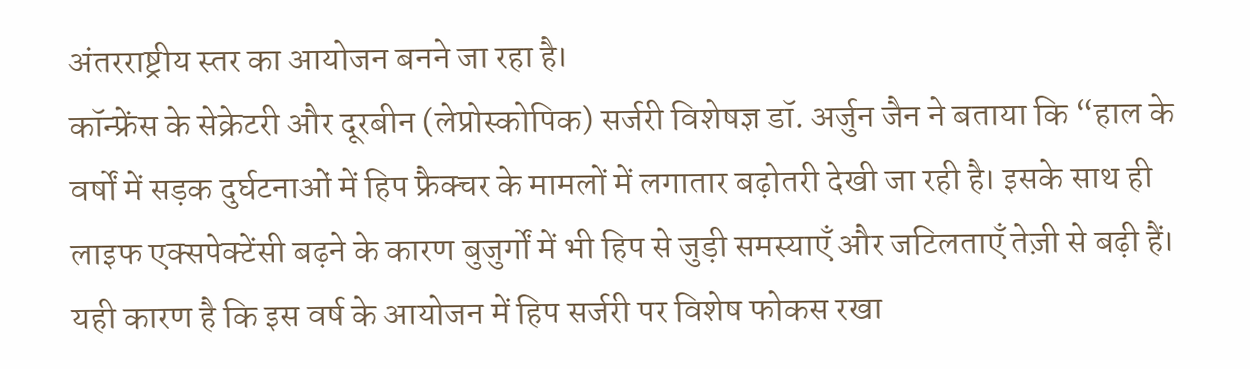अंतरराष्ट्रीय स्तर का आयोजन बनने जा रहा है।
कॉन्फ्रेंस के सेक्रेटरी और दूरबीन (लेप्रोस्कोपिक) सर्जरी विशेषज्ञ डॉ. अर्जुन जैन ने बताया कि “हाल के वर्षों में सड़क दुर्घटनाओं में हिप फ्रैक्चर के मामलों में लगातार बढ़ोतरी देखी जा रही है। इसके साथ ही लाइफ एक्सपेक्टेंसी बढ़ने के कारण बुजुर्गों में भी हिप से जुड़ी समस्याएँ और जटिलताएँ तेज़ी से बढ़ी हैं। यही कारण है कि इस वर्ष के आयोजन में हिप सर्जरी पर विशेष फोकस रखा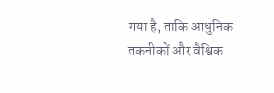गया है, ताकि आधुनिक तकनीकों और वैश्विक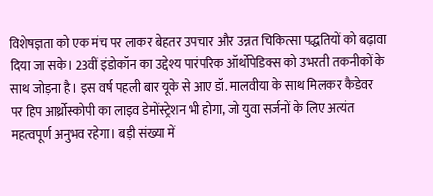विशेषज्ञता को एक मंच पर लाकर बेहतर उपचार और उन्नत चिकित्सा पद्धतियों को बढ़ावा दिया जा सके। 23वीं इंडोकॉन का उद्देश्य पारंपरिक ऑर्थोपेडिक्स को उभरती तकनीकों के साथ जोड़ना है। इस वर्ष पहली बार यूके से आए डॉ. मालवीया के साथ मिलकर कैडेवर पर हिप आर्थ्रोस्कोपी का लाइव डेमोंस्ट्रेशन भी होगा, जो युवा सर्जनों के लिए अत्यंत महत्वपूर्ण अनुभव रहेगा। बड़ी संख्या में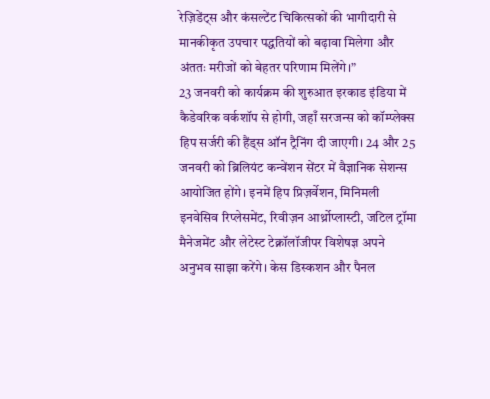रेज़िडेंट्स और कंसल्टेंट चिकित्सकों की भागीदारी से मानकीकृत उपचार पद्धतियों को बढ़ावा मिलेगा और अंततः मरीजों को बेहतर परिणाम मिलेंगे।”
23 जनवरी को कार्यक्रम की शुरुआत इरकाड इंडिया में कैडेवरिक वर्कशॉप से होगी, जहाँ सरजन्स को कॉम्प्लेक्स हिप सर्जरी की हैंड्स ऑन ट्रैनिंग दी जाएगी। 24 और 25 जनवरी को ब्रिलियंट कन्वेंशन सेंटर में वैज्ञानिक सेशन्स आयोजित होंगे। इनमें हिप प्रिज़र्वेशन, मिनिमली इनवेसिव रिप्लेसमेंट, रिवीज़न आर्थ्रोप्लास्टी, जटिल ट्रॉमा मैनेजमेंट और लेटेस्ट टेक्नॉलॉजीपर विशेषज्ञ अपने अनुभव साझा करेंगे। केस डिस्कशन और पैनल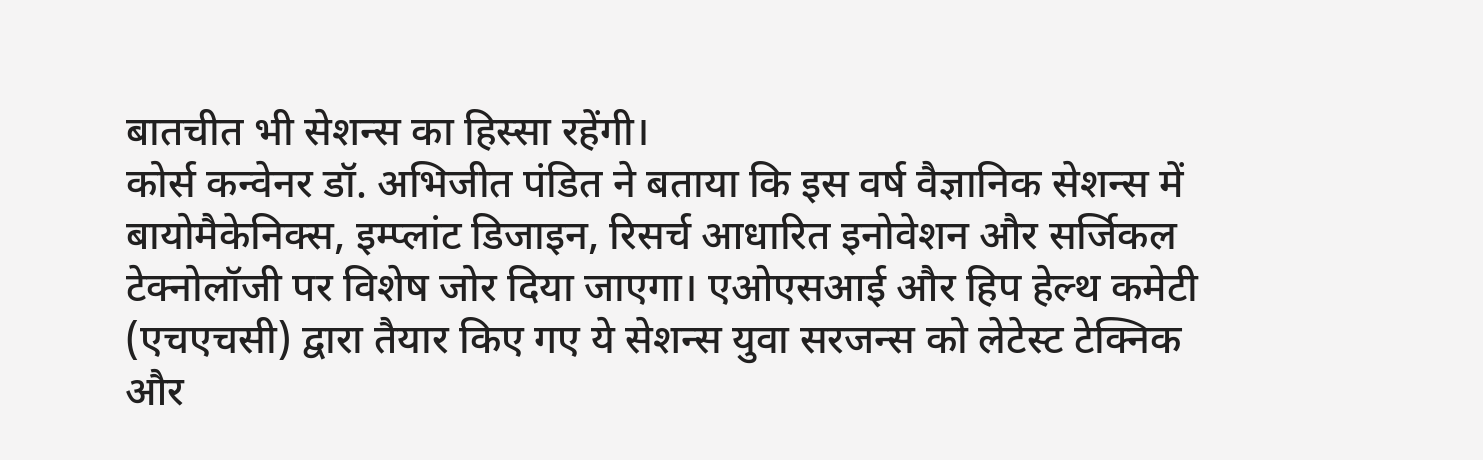बातचीत भी सेशन्स का हिस्सा रहेंगी।
कोर्स कन्वेनर डॉ. अभिजीत पंडित ने बताया कि इस वर्ष वैज्ञानिक सेशन्स में बायोमैकेनिक्स, इम्प्लांट डिजाइन, रिसर्च आधारित इनोवेशन और सर्जिकल टेक्नोलॉजी पर विशेष जोर दिया जाएगा। एओएसआई और हिप हेल्थ कमेटी (एचएचसी) द्वारा तैयार किए गए ये सेशन्स युवा सरजन्स को लेटेस्ट टेक्निक और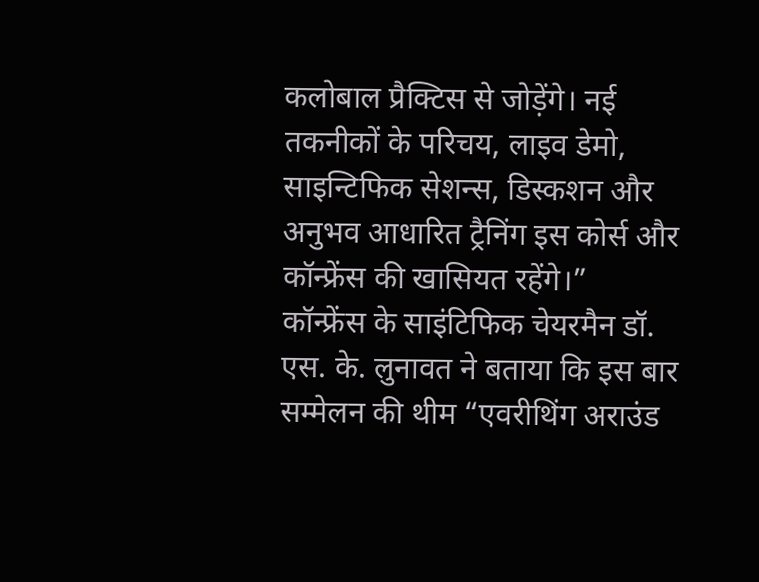कलोबाल प्रैक्टिस से जोड़ेंगे। नई तकनीकों के परिचय, लाइव डेमो, साइन्टिफिक सेशन्स, डिस्कशन और अनुभव आधारित ट्रैनिंग इस कोर्स और कॉन्फ्रेंस की खासियत रहेंगे।”
कॉन्फ्रेंस के साइंटिफिक चेयरमैन डॉ. एस. के. लुनावत ने बताया कि इस बार सम्मेलन की थीम “एवरीथिंग अराउंड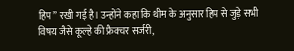हिप” रखी गई है। उन्होंने कहा कि थीम के अनुसार हिप से जुड़े सभी विषय जैसे कूल्हे की फ्रैक्चर सर्जरी,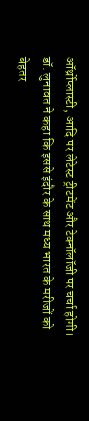ऑर्थ्रोप्लास्टी, आदि पर लेटेस्ट ट्रीटमेंट और टेक्नॉलॉजी पर चर्चा होगी। डॉ. लुनावत ने कहा कि इससे इंदौर के साथ मध्य भारत के मरीजों को बेहतर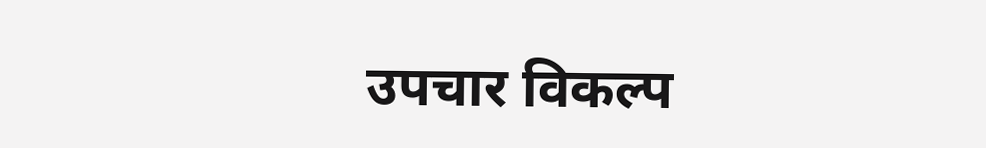उपचार विकल्प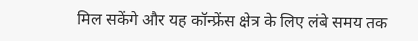मिल सकेंगे और यह कॉन्फ्रेंस क्षेत्र के लिए लंबे समय तक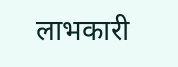लाभकारी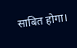साबित होगा।